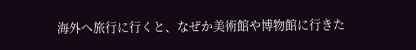海外へ旅行に行くと、なぜか美術館や博物館に行きた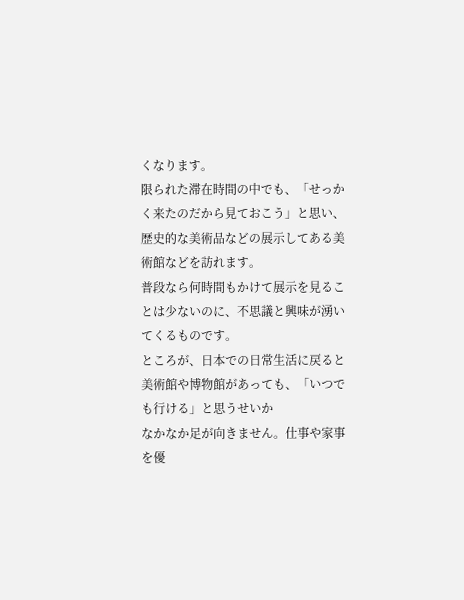くなります。
限られた滞在時間の中でも、「せっかく来たのだから見ておこう」と思い、
歴史的な美術品などの展示してある美術館などを訪れます。
普段なら何時間もかけて展示を見ることは少ないのに、不思議と興味が湧いてくるものです。
ところが、日本での日常生活に戻ると
美術館や博物館があっても、「いつでも行ける」と思うせいか
なかなか足が向きません。仕事や家事を優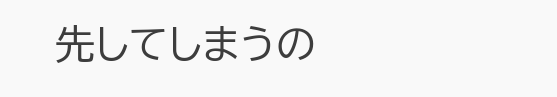先してしまうの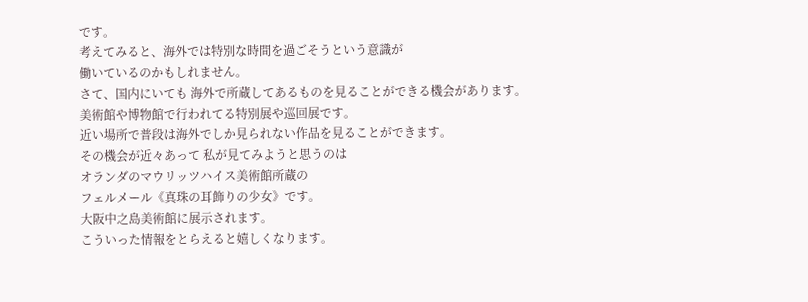です。
考えてみると、海外では特別な時間を過ごそうという意識が
働いているのかもしれません。
さて、国内にいても 海外で所蔵してあるものを見ることができる機会があります。
美術館や博物館で行われてる特別展や巡回展です。
近い場所で普段は海外でしか見られない作品を見ることができます。
その機会が近々あって 私が見てみようと思うのは
オランダのマウリッツハイス美術館所蔵の
フェルメール《真珠の耳飾りの少女》です。
大阪中之島美術館に展示されます。
こういった情報をとらえると嬉しくなります。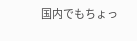国内でもちょっ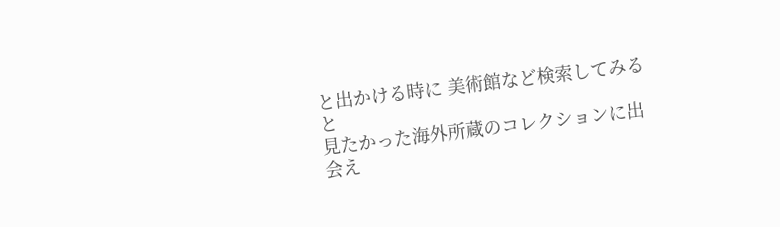と出かける時に 美術館など検索してみると
見たかった海外所蔵のコレクションに出会え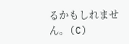るかもしれません。(C)